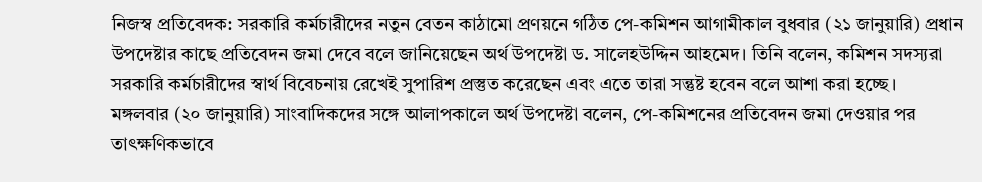নিজস্ব প্রতিবেদক: সরকারি কর্মচারীদের নতুন বেতন কাঠামো প্রণয়নে গঠিত পে-কমিশন আগামীকাল বুধবার (২১ জানুয়ারি) প্রধান উপদেষ্টার কাছে প্রতিবেদন জমা দেবে বলে জানিয়েছেন অর্থ উপদেষ্টা ড. সালেহউদ্দিন আহমেদ। তিনি বলেন, কমিশন সদস্যরা সরকারি কর্মচারীদের স্বার্থ বিবেচনায় রেখেই সুপারিশ প্রস্তুত করেছেন এবং এতে তারা সন্তুষ্ট হবেন বলে আশা করা হচ্ছে।
মঙ্গলবার (২০ জানুয়ারি) সাংবাদিকদের সঙ্গে আলাপকালে অর্থ উপদেষ্টা বলেন, পে-কমিশনের প্রতিবেদন জমা দেওয়ার পর তাৎক্ষণিকভাবে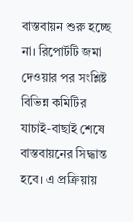বাস্তবায়ন শুরু হচ্ছে না। রিপোর্টটি জমা দেওয়ার পর সংশ্লিষ্ট বিভিন্ন কমিটির যাচাই-বাছাই শেষে বাস্তবায়নের সিদ্ধান্ত হবে। এ প্রক্রিয়ায়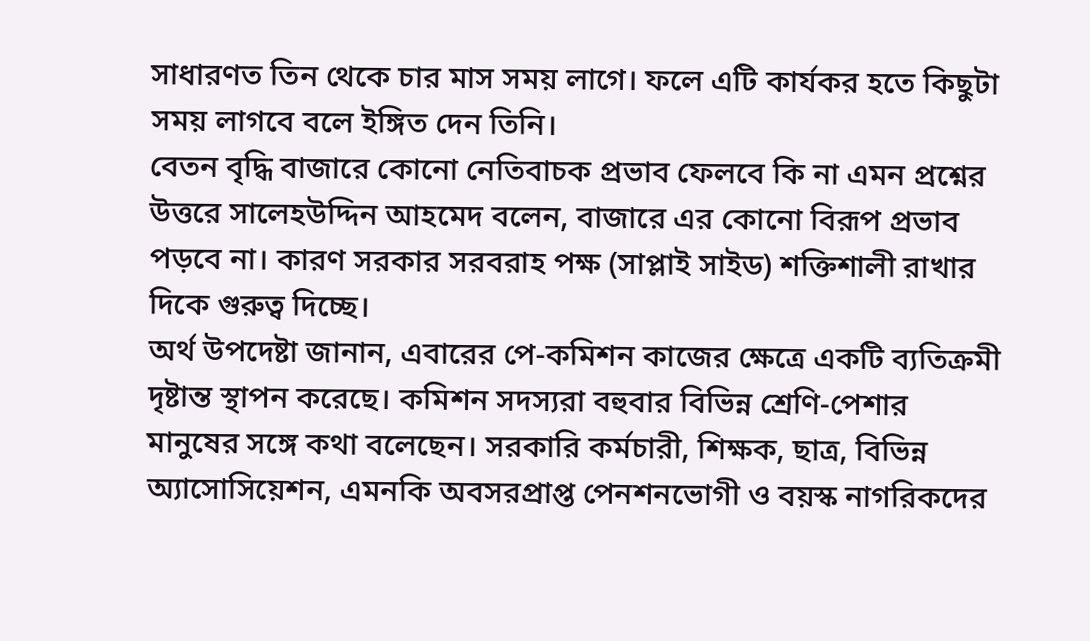সাধারণত তিন থেকে চার মাস সময় লাগে। ফলে এটি কার্যকর হতে কিছুটা সময় লাগবে বলে ইঙ্গিত দেন তিনি।
বেতন বৃদ্ধি বাজারে কোনো নেতিবাচক প্রভাব ফেলবে কি না এমন প্রশ্নের উত্তরে সালেহউদ্দিন আহমেদ বলেন, বাজারে এর কোনো বিরূপ প্রভাব পড়বে না। কারণ সরকার সরবরাহ পক্ষ (সাপ্লাই সাইড) শক্তিশালী রাখার দিকে গুরুত্ব দিচ্ছে।
অর্থ উপদেষ্টা জানান, এবারের পে-কমিশন কাজের ক্ষেত্রে একটি ব্যতিক্রমী দৃষ্টান্ত স্থাপন করেছে। কমিশন সদস্যরা বহুবার বিভিন্ন শ্রেণি-পেশার মানুষের সঙ্গে কথা বলেছেন। সরকারি কর্মচারী, শিক্ষক, ছাত্র, বিভিন্ন অ্যাসোসিয়েশন, এমনকি অবসরপ্রাপ্ত পেনশনভোগী ও বয়স্ক নাগরিকদের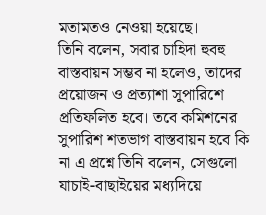মতামতও নেওয়া হয়েছে।
তিনি বলেন, সবার চাহিদা হুবহু বাস্তবায়ন সম্ভব না হলেও, তাদের প্রয়োজন ও প্রত্যাশা সুপারিশে প্রতিফলিত হবে। তবে কমিশনের সুপারিশ শতভাগ বাস্তবায়ন হবে কি না এ প্রশ্নে তিনি বলেন, সেগুলো যাচাই-বাছাইয়ের মধ্যদিয়ে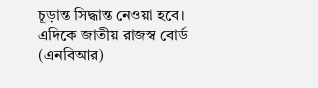চূড়ান্ত সিদ্ধান্ত নেওয়া হবে।
এদিকে জাতীয় রাজস্ব বোর্ড (এনবিআর)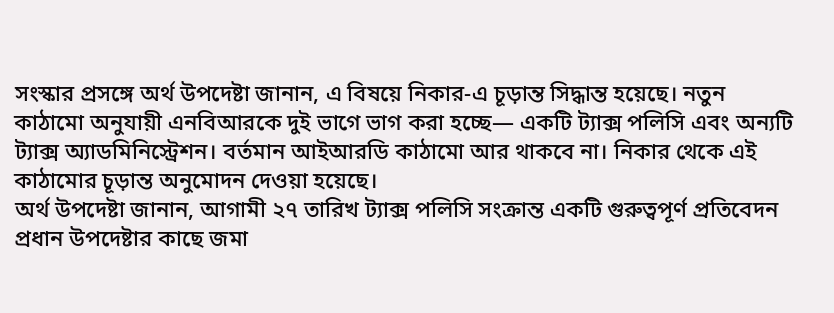সংস্কার প্রসঙ্গে অর্থ উপদেষ্টা জানান, এ বিষয়ে নিকার-এ চূড়ান্ত সিদ্ধান্ত হয়েছে। নতুন কাঠামো অনুযায়ী এনবিআরকে দুই ভাগে ভাগ করা হচ্ছে— একটি ট্যাক্স পলিসি এবং অন্যটি ট্যাক্স অ্যাডমিনিস্ট্রেশন। বর্তমান আইআরডি কাঠামো আর থাকবে না। নিকার থেকে এই কাঠামোর চূড়ান্ত অনুমোদন দেওয়া হয়েছে।
অর্থ উপদেষ্টা জানান, আগামী ২৭ তারিখ ট্যাক্স পলিসি সংক্রান্ত একটি গুরুত্বপূর্ণ প্রতিবেদন প্রধান উপদেষ্টার কাছে জমা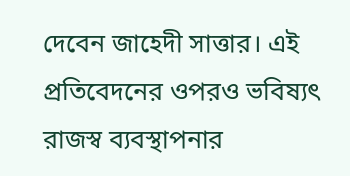দেবেন জাহেদী সাত্তার। এই প্রতিবেদনের ওপরও ভবিষ্যৎ রাজস্ব ব্যবস্থাপনার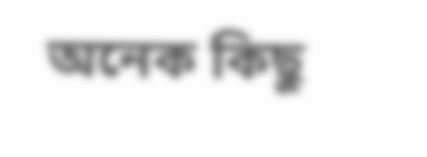অনেক কিছু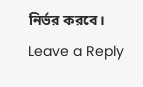নির্ভর করবে।
Leave a Reply